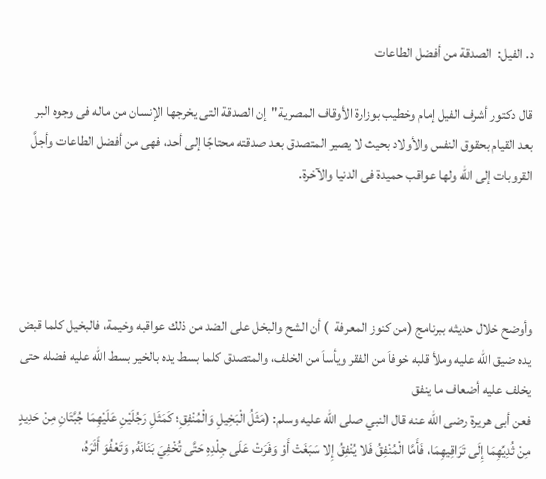د. الفيل:  الصدقة من أفضل الطاعات

قال دكتور أشرف الفيل إمام وخطيب بوزارة الأوقاف المصرية"إن الصدقة التى يخرجها الإنسان من ماله فى وجوه البر بعد القيام بحقوق النفس والأولاد بحيث لا يصير المتصدق بعد صدقته محتاجًا إلى أحد، فهى من أفضل الطاعات وأجلَّ القروبات إلى الله ولها عواقب حميدة فى الدنيا والآخرة.




وأوضح خلال حديثه ببرنامج (من كنوز المعرفة  ) أن الشح والبخل على الضد من ذلك عواقبه وخيمة، فالبخيل كلما قبض يده ضيق الله عليه وملأ قلبه خوفاَ من الفقر ويأساَ من الخلف، والمتصدق كلما بسط يده بالخير بسط الله عليه فضله حتى يخلف عليه أضعاف ما ينفق
فعن أبى هريرة رضى الله عنه قال النبي صلى الله عليه وسلم: (مَثَلُ الْبَخِيلِ وَالْمُنْفِقِ؛ كَمَثَلِ رَجُلَيْنِ عَلَيْهِمَا جُبَّتَانِ مِنْ حَدِيدٍ مِنْ ثُدِيِّهِمَا إِلَى تَرَاقِيهِمَا، فَأَمَّا الْمُنْفِقُ فَلا يُنْفِقُ إِلا سَبَغَتْ أَوْ وَفَرَتْ عَلَى جِلْدِهِ حَتَّى تُخْفِيَ بَنَانَهُ, وَتَعْفُوَ أَثَرَهُ،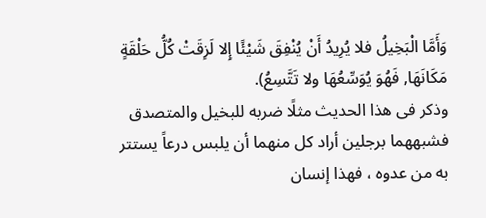وَأَمَّا الْبَخِيلُ فلا يُرِيدُ أَنْ يُنْفِقَ شَيْئًا إِلا لَزِقَتْ كُلُّ حَلْقَةٍ مَكَانَهَا, فَهُوَ يُوَسِّعُهَا ولا تَتَّسِعُ).
وذكر فى هذا الحديث مثلًا ضربه للبخيل والمتصدق فشبههما برجلين أراد كل منهما أن يلبس درعاً يستتر به من عدوه ، فهذا إنسان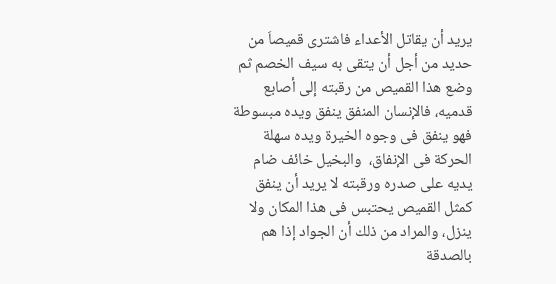يريد أن يقاتل الأعداء فاشترى قميصاَ من حديد من أجل أن يتقى به سيف الخصم ثم وضع هذا القميص من رقبته إلى أصابع قدميه، فالإنسان المنفق ينفق ويده مبسوطة فهو ينفق فى وجوه الخيرة ويده سهلة الحركة فى الإنفاق،  والبخيل خائف ضام يديه على صدره ورقبته لا يريد أن ينفق كمثل القميص يحتبس فى هذا المكان ولا ينزل، والمراد من ذلك أن الجواد إذا هم بالصدقة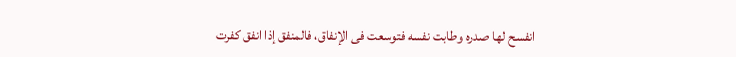انفسح لها صدره وطابت نفسه فتوسعت فى الإنفاق، فالمنفق إذا انفق كفرت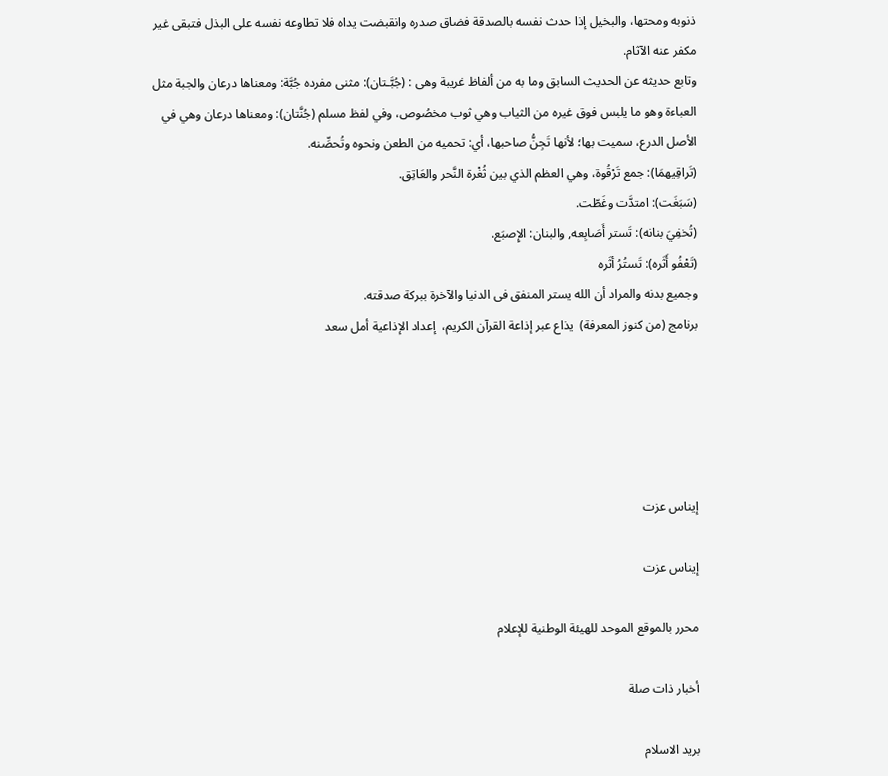ذنوبه ومحتها، والبخيل إذا حدث نفسه بالصدقة فضاق صدره وانقبضت يداه فلا تطاوعه نفسه على البذل فتبقى غير مكفر عنه الآثام.
وتابع حديثه عن الحديث السابق وما به من ألفاظ غريبة وهى : (جُبَّـتان): مثنى مفرده جُبَّة: ومعناها درعان والجبة مثل العباءة وهو ما يلبس فوق غيره من الثياب وهي ثوب مخصُوص، وفي لفظ مسلم (جُنَّتان): ومعناها درعان وهي في الأصل الدرع، سميت بها؛ لأنها تَجِنُّ صاحبها، أي: تحميه من الطعن ونحوه وتُحصِّنه.
(تَراقِيهمَا): جمع تَرْقُوة، وهي العظم الذي بين ثُغْرة النَّحر والعَاتِق.
(سَبَغَت): امتدَّت وغَطّت.
(تُخفِيَ بنانه): تَستر أَصَابِعه, والبنان: الإِصبَع.
(تَعْفُو أَثَره): تَستُرُ أثَره
وجميع بدنه والمراد أن الله يستر المنفق فى الدنيا والآخرة ببركة صدقته.
برنامج (من كنوز المعرفة)  يذاع عبر إذاعة القرآن الكريم،  إعداد الإذاعية أمل سعد





إيناس عزت

إيناس عزت

محرر بالموقع الموحد للهيئة الوطنية للإعلام

أخبار ذات صلة

بريد الاسلام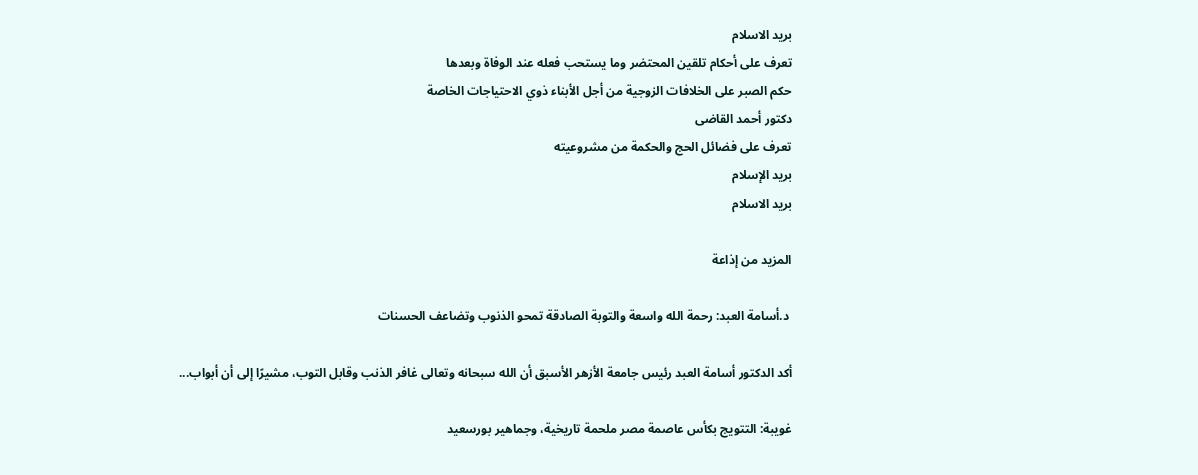بريد الاسلام
تعرف على أحكام تلقين المحتضر وما يستحب فعله عند الوفاة وبعدها
حكم الصبر على الخلافات الزوجية من أجل الأبناء ذوي الاحتياجات الخاصة
دكتور أحمد القاضى
تعرف على فضائل الحج والحكمة من مشروعيته
بريد الإسلام
بريد الاسلام

المزيد من إذاعة

 د.أسامة العبد: رحمة الله واسعة والتوبة الصادقة تمحو الذنوب وتضاعف الحسنات

أكد الدكتور أسامة العبد رئيس جامعة الأزهر الأسبق أن الله سبحانه وتعالى غافر الذنب وقابل التوب، مشيرًا إلى أن أبواب...

غويبة: التتويج بكأس عاصمة مصر ملحمة تاريخية، وجماهير بورسعيد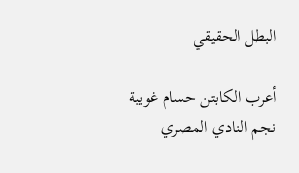البطل الحقيقي

أعرب الكابتن حسام غويبة نجم النادي المصري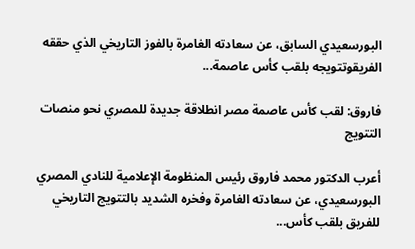البورسعيدي السابق، عن سعادته الغامرة بالفوز التاريخي الذي حققه الفريقوتتويجه بلقب كأس عاصمة...

فاروق: لقب كأس عاصمة مصر انطلاقة جديدة للمصري نحو منصات التتويج

أعرب الدكتور محمد فاروق رئيس المنظومة الإعلامية للنادي المصري البورسعيدي، عن سعادته الغامرة وفخره الشديد بالتتويج التاريخي للفريق بلقب كأس...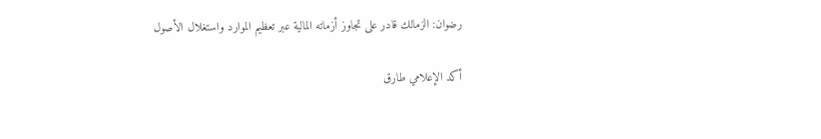رضوان: الزمالك قادر على تجاوز أزماته المالية عبر تعظيم الموارد واستغلال الأصول

أكد الإعلامي طارق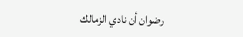رضوان أن نادي الزمالك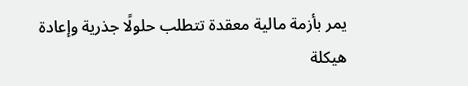يمر بأزمة مالية معقدة تتطلب حلولًا جذرية وإعادة هيكلة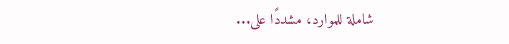شاملة للموارد، مشددًا على...